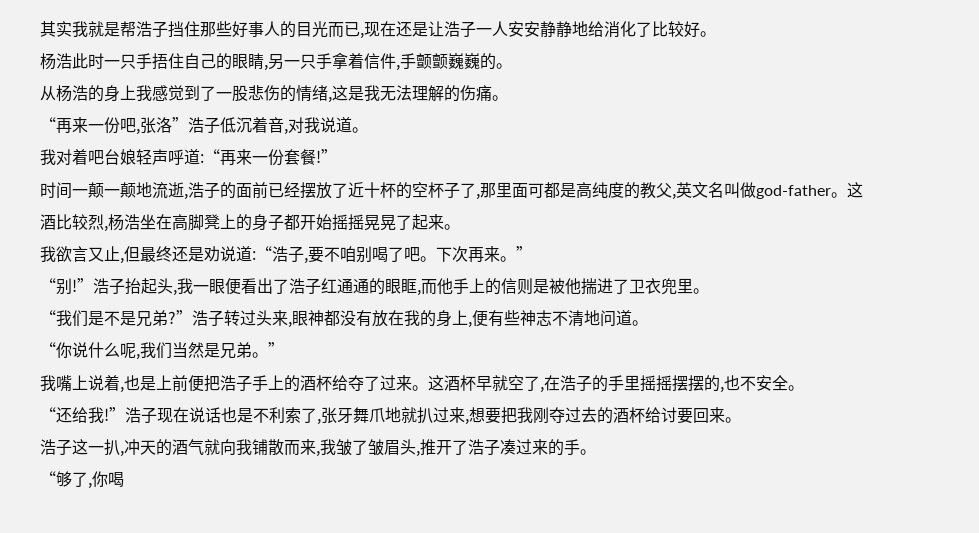其实我就是帮浩子挡住那些好事人的目光而已,现在还是让浩子一人安安静静地给消化了比较好。
杨浩此时一只手捂住自己的眼睛,另一只手拿着信件,手颤颤巍巍的。
从杨浩的身上我感觉到了一股悲伤的情绪,这是我无法理解的伤痛。
“再来一份吧,张洛”浩子低沉着音,对我说道。
我对着吧台娘轻声呼道:“再来一份套餐!”
时间一颠一颠地流逝,浩子的面前已经摆放了近十杯的空杯子了,那里面可都是高纯度的教父,英文名叫做god-father。这酒比较烈,杨浩坐在高脚凳上的身子都开始摇摇晃晃了起来。
我欲言又止,但最终还是劝说道:“浩子,要不咱别喝了吧。下次再来。”
“别!”浩子抬起头,我一眼便看出了浩子红通通的眼眶,而他手上的信则是被他揣进了卫衣兜里。
“我们是不是兄弟?”浩子转过头来,眼神都没有放在我的身上,便有些神志不清地问道。
“你说什么呢,我们当然是兄弟。”
我嘴上说着,也是上前便把浩子手上的酒杯给夺了过来。这酒杯早就空了,在浩子的手里摇摇摆摆的,也不安全。
“还给我!”浩子现在说话也是不利索了,张牙舞爪地就扒过来,想要把我刚夺过去的酒杯给讨要回来。
浩子这一扒,冲天的酒气就向我铺散而来,我皱了皱眉头,推开了浩子凑过来的手。
“够了,你喝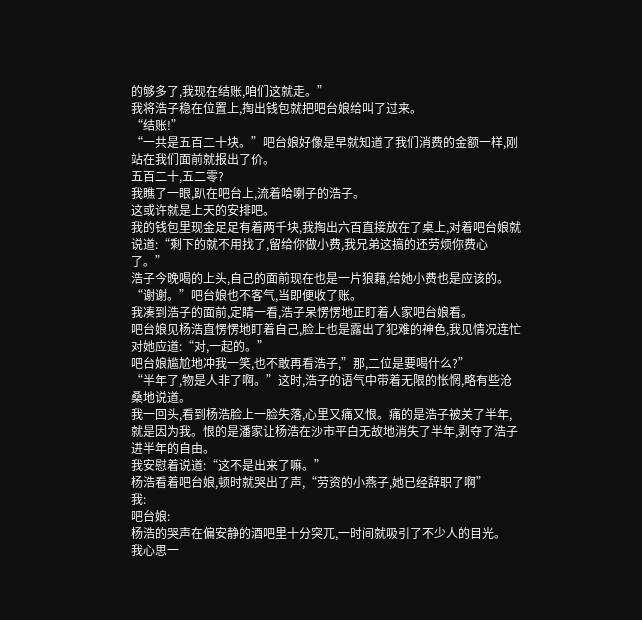的够多了,我现在结账,咱们这就走。”
我将浩子稳在位置上,掏出钱包就把吧台娘给叫了过来。
“结账!”
“一共是五百二十块。”吧台娘好像是早就知道了我们消费的金额一样,刚站在我们面前就报出了价。
五百二十,五二零?
我瞧了一眼,趴在吧台上,流着哈喇子的浩子。
这或许就是上天的安排吧。
我的钱包里现金足足有着两千块,我掏出六百直接放在了桌上,对着吧台娘就说道:“剩下的就不用找了,留给你做小费,我兄弟这搞的还劳烦你费心了。”
浩子今晚喝的上头,自己的面前现在也是一片狼藉,给她小费也是应该的。
“谢谢。”吧台娘也不客气,当即便收了账。
我凑到浩子的面前,定睛一看,浩子呆愣愣地正盯着人家吧台娘看。
吧台娘见杨浩直愣愣地盯着自己,脸上也是露出了犯难的神色,我见情况连忙对她应道:“对,一起的。”
吧台娘尴尬地冲我一笑,也不敢再看浩子,”那,二位是要喝什么?”
“半年了,物是人非了啊。”这时,浩子的语气中带着无限的怅惘,略有些沧桑地说道。
我一回头,看到杨浩脸上一脸失落,心里又痛又恨。痛的是浩子被关了半年,就是因为我。恨的是潘家让杨浩在沙市平白无故地消失了半年,剥夺了浩子进半年的自由。
我安慰着说道:“这不是出来了嘛。”
杨浩看着吧台娘,顿时就哭出了声,“劳资的小燕子,她已经辞职了啊”
我:
吧台娘:
杨浩的哭声在偏安静的酒吧里十分突兀,一时间就吸引了不少人的目光。
我心思一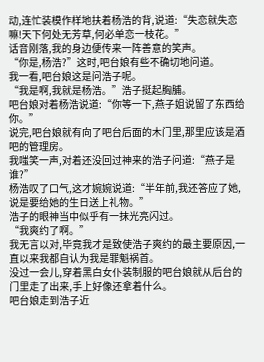动,连忙装模作样地扶着杨浩的背,说道:“失恋就失恋嘛!天下何处无芳草,何必单恋一枝花。”
话音刚落,我的身边便传来一阵善意的笑声。
“你是,杨浩?”这时,吧台娘有些不确切地问道。
我一看,吧台娘这是问浩子呢。
“我是啊,我就是杨浩。”浩子挺起胸脯。
吧台娘对着杨浩说道:“你等一下,燕子姐说留了东西给你。”
说完,吧台娘就有向了吧台后面的木门里,那里应该是酒吧的管理房。
我嗤笑一声,对着还没回过神来的浩子问道:“燕子是谁?”
杨浩叹了口气,这才婉婉说道:“半年前,我还答应了她,说是要给她的生日送上礼物。”
浩子的眼神当中似乎有一抹光亮闪过。
“我爽约了啊。”
我无言以对,毕竟我才是致使浩子爽约的最主要原因,一直以来我都自认为我是罪魁祸首。
没过一会儿,穿着黑白女仆装制服的吧台娘就从后台的门里走了出来,手上好像还拿着什么。
吧台娘走到浩子近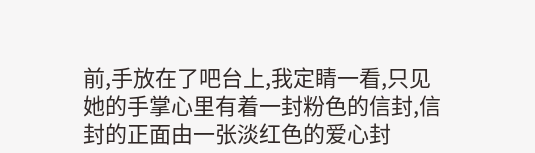前,手放在了吧台上,我定睛一看,只见她的手掌心里有着一封粉色的信封,信封的正面由一张淡红色的爱心封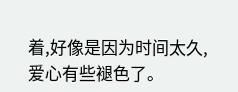着,好像是因为时间太久,爱心有些褪色了。